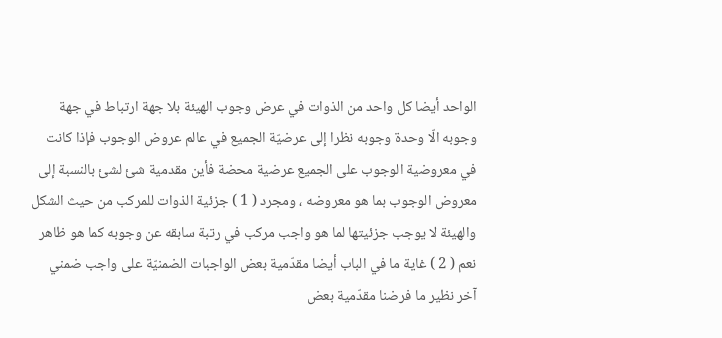الواحد أيضا كل واحد من الذوات في عرض وجوب الهيئة بلا جهة ارتباط في جهة وجوبه الّا وحدة وجوبه نظرا إلى عرضيّة الجميع في عالم عروض الوجوب فإذا كانت في معروضية الوجوب على الجميع عرضية محضة فأين مقدمية شئ لشئ بالنسبة إلى معروض الوجوب بما هو معروضه ، ومجرد ( 1 ) جزئية الذوات للمركب من حيث الشكل والهيئة لا يوجب جزئيتها لما هو واجب مركب في رتبة سابقه عن وجوبه كما هو ظاهر نعم ( 2 ) غاية ما في الباب أيضا مقدّمية بعض الواجبات الضمنيّة على واجب ضمني آخر نظير ما فرضنا مقدّمية بعض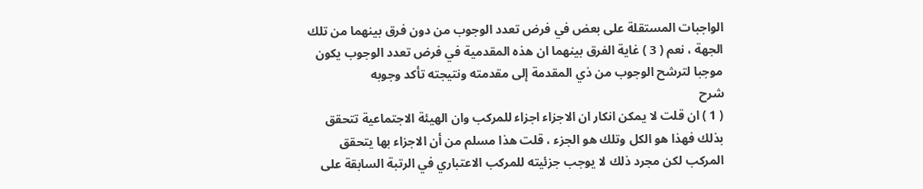الواجبات المستقلة على بعض في فرض تعدد الوجوب من دون فرق بينهما من تلك الجهة ، نعم ( 3 ) غاية الفرق بينهما ان هذه المقدمية في فرض تعدد الوجوب يكون موجبا لترشح الوجوب من ذي المقدمة إلى مقدمته ونتيجته تأكد وجوبه
شرح
( 1 ) ان قلت لا يمكن انكار ان الاجزاء اجزاء للمركب وان الهيئة الاجتماعية تتحقق بذلك فهذا هو الكل وتلك هو الجزء ، قلت هذا مسلم من أن الاجزاء بها يتحقق المركب لكن مجرد ذلك لا يوجب جزئيته للمركب الاعتباري في الرتبة السابقة على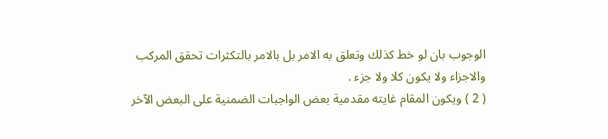الوجوب بان لو خط كذلك وتعلق به الامر بل بالامر بالتكثرات تحقق المركب والاجزاء ولا يكون كلا ولا جزء .
( 2 ) ويكون المقام غايته مقدمية بعض الواجبات الضمنية على البعض الآخر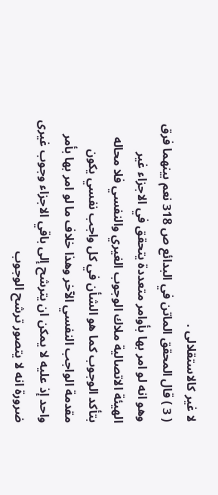لا غير كالاستقلالى .
( 3 ) قال المحقق الماتن في البدائع ص 318 نعم بينهما فرق وهو انه لو امر بها بأوامر متعددة يتحقق في الاجزاء غير الهيئة الاتصالية ملاك الوجوب الغيري والنفسي فلا محاله بتأكد الوجوب كما هو الشأن في كل واجب نفسي يكون مقدمة الواجب النفسي الآخر وهذا خلاف ما لو امر بها بأمر واحد إذ عليه لا يمكن ان يترشح إلى باقي الاجزاء وجوب غيرى ضرورة انه لا يتصور ترشح الوجوب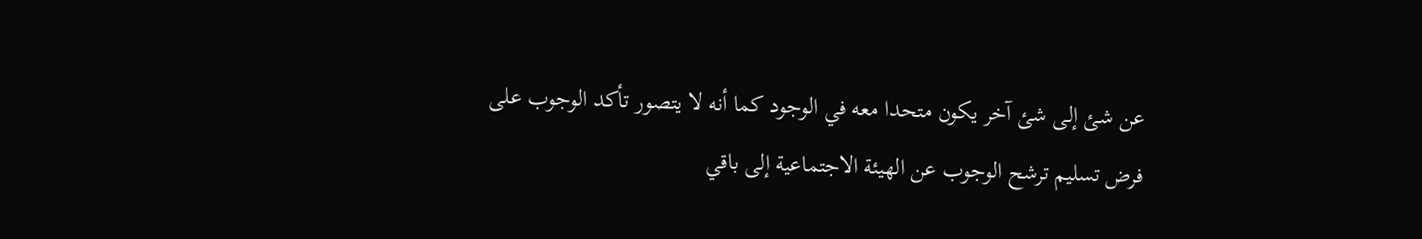عن شئ إلى شئ آخر يكون متحدا معه في الوجود كما أنه لا يتصور تأكد الوجوب على فرض تسليم ترشح الوجوب عن الهيئة الاجتماعية إلى باقي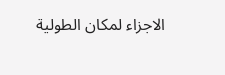الاجزاء لمكان الطولية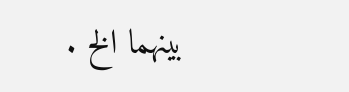بينهما الخ .